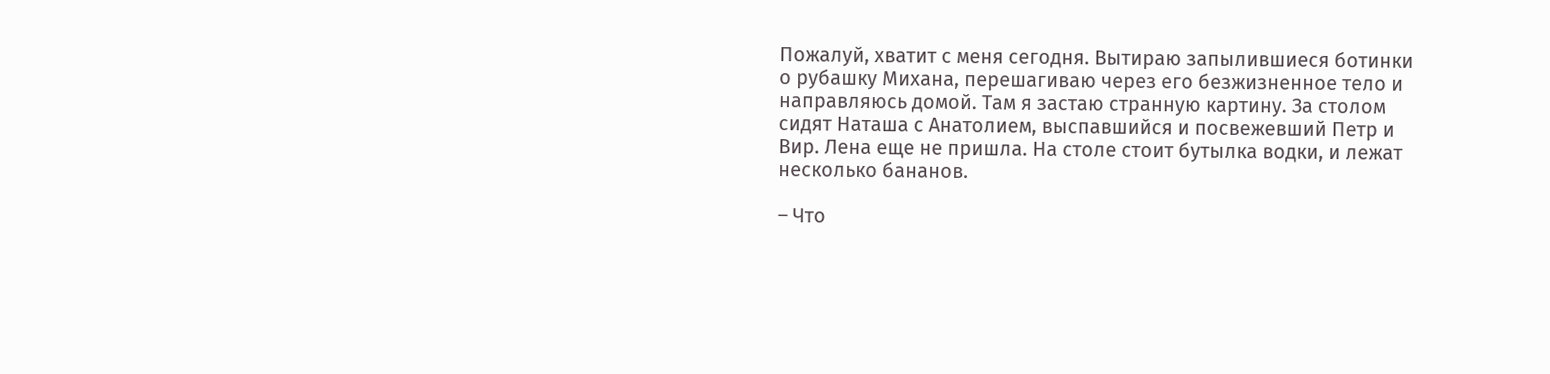Пожалуй, хватит с меня сегодня. Вытираю запылившиеся ботинки о рубашку Михана, перешагиваю через его безжизненное тело и направляюсь домой. Там я застаю странную картину. За столом сидят Наташа с Анатолием, выспавшийся и посвежевший Петр и Вир. Лена еще не пришла. На столе стоит бутылка водки, и лежат несколько бананов.

– Что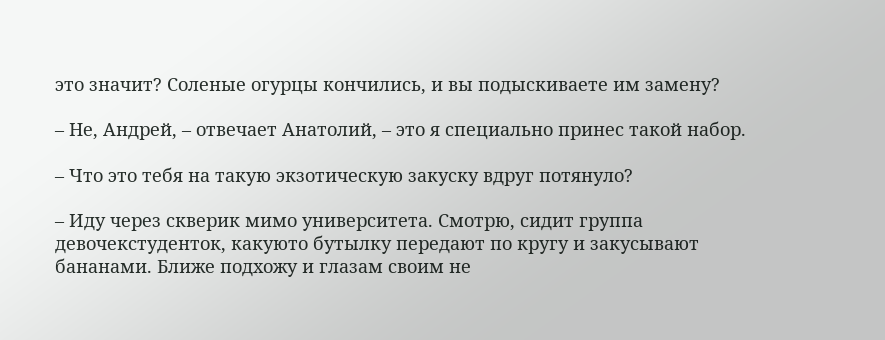это значит? Соленые огурцы кончились, и вы подыскиваете им замену?

– Не, Андрей, – отвечает Анатолий, – это я специально принес такой набор.

– Что это тебя на такую экзотическую закуску вдруг потянуло?

– Иду через скверик мимо университета. Смотрю, сидит группа девочекстуденток, какуюто бутылку передают по кругу и закусывают бананами. Ближе подхожу и глазам своим не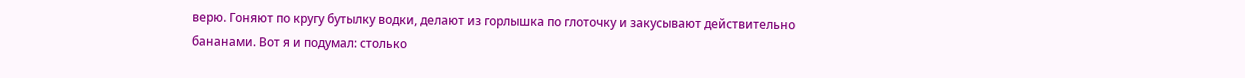верю. Гоняют по кругу бутылку водки, делают из горлышка по глоточку и закусывают действительно бананами. Вот я и подумал: столько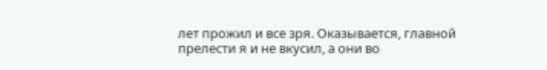лет прожил и все зря. Оказывается, главной прелести я и не вкусил, а они во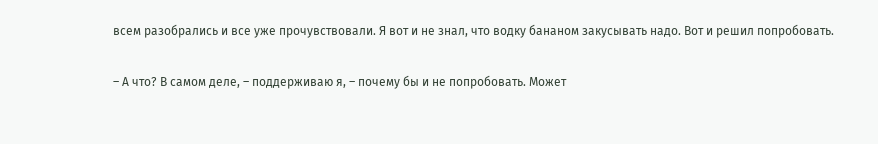всем разобрались и все уже прочувствовали. Я вот и не знал, что водку бананом закусывать надо. Вот и решил попробовать.

– А что? В самом деле, – поддерживаю я, – почему бы и не попробовать. Может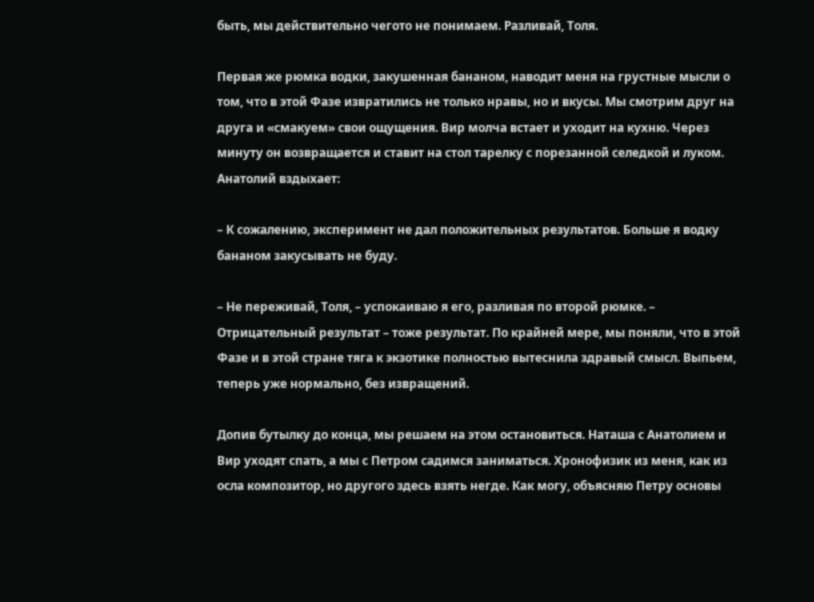быть, мы действительно чегото не понимаем. Разливай, Толя.

Первая же рюмка водки, закушенная бананом, наводит меня на грустные мысли о том, что в этой Фазе извратились не только нравы, но и вкусы. Мы смотрим друг на друга и «смакуем» свои ощущения. Вир молча встает и уходит на кухню. Через минуту он возвращается и ставит на стол тарелку с порезанной селедкой и луком. Анатолий вздыхает:

– К сожалению, эксперимент не дал положительных результатов. Больше я водку бананом закусывать не буду.

– Не переживай, Толя, – успокаиваю я его, разливая по второй рюмке. – Отрицательный результат – тоже результат. По крайней мере, мы поняли, что в этой Фазе и в этой стране тяга к экзотике полностью вытеснила здравый смысл. Выпьем, теперь уже нормально, без извращений.

Допив бутылку до конца, мы решаем на этом остановиться. Наташа с Анатолием и Вир уходят спать, а мы с Петром садимся заниматься. Хронофизик из меня, как из осла композитор, но другого здесь взять негде. Как могу, объясняю Петру основы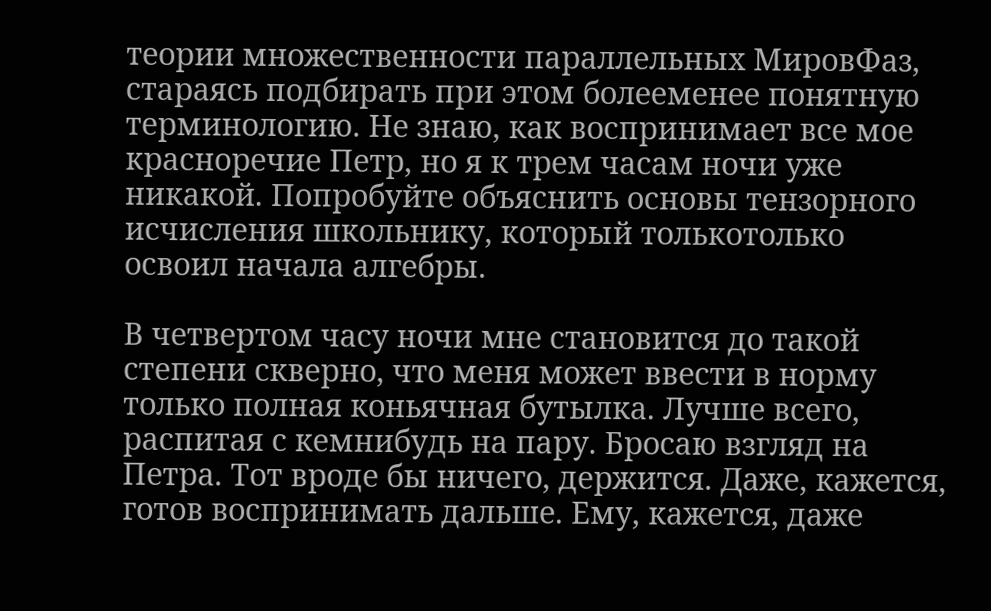теории множественности параллельных МировФаз, стараясь подбирать при этом болееменее понятную терминологию. Не знаю, как воспринимает все мое красноречие Петр, но я к трем часам ночи уже никакой. Попробуйте объяснить основы тензорного исчисления школьнику, который толькотолько освоил начала алгебры.

В четвертом часу ночи мне становится до такой степени скверно, что меня может ввести в норму только полная коньячная бутылка. Лучше всего, распитая с кемнибудь на пару. Бросаю взгляд на Петра. Тот вроде бы ничего, держится. Даже, кажется, готов воспринимать дальше. Ему, кажется, даже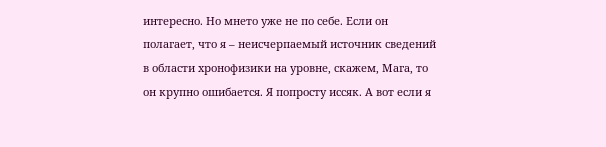интересно. Но мнето уже не по себе. Если он полагает, что я – неисчерпаемый источник сведений в области хронофизики на уровне, скажем, Мага, то он крупно ошибается. Я попросту иссяк. А вот если я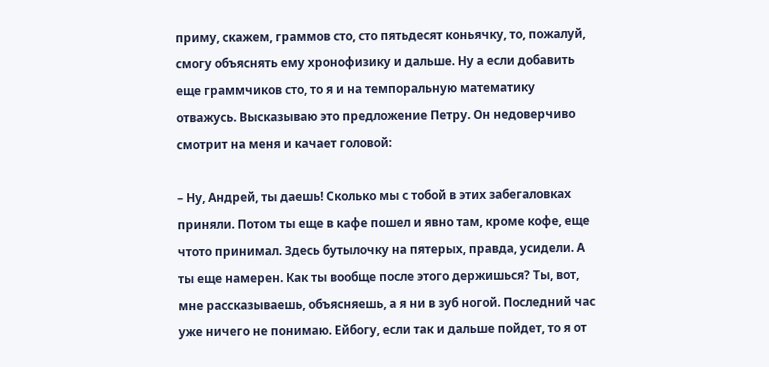приму, скажем, граммов сто, сто пятьдесят коньячку, то, пожалуй, смогу объяснять ему хронофизику и дальше. Ну а если добавить еще граммчиков сто, то я и на темпоральную математику отважусь. Высказываю это предложение Петру. Он недоверчиво смотрит на меня и качает головой:

– Ну, Андрей, ты даешь! Сколько мы с тобой в этих забегаловках приняли. Потом ты еще в кафе пошел и явно там, кроме кофе, еще чтото принимал. Здесь бутылочку на пятерых, правда, усидели. А ты еще намерен. Как ты вообще после этого держишься? Ты, вот, мне рассказываешь, объясняешь, а я ни в зуб ногой. Последний час уже ничего не понимаю. Ейбогу, если так и дальше пойдет, то я от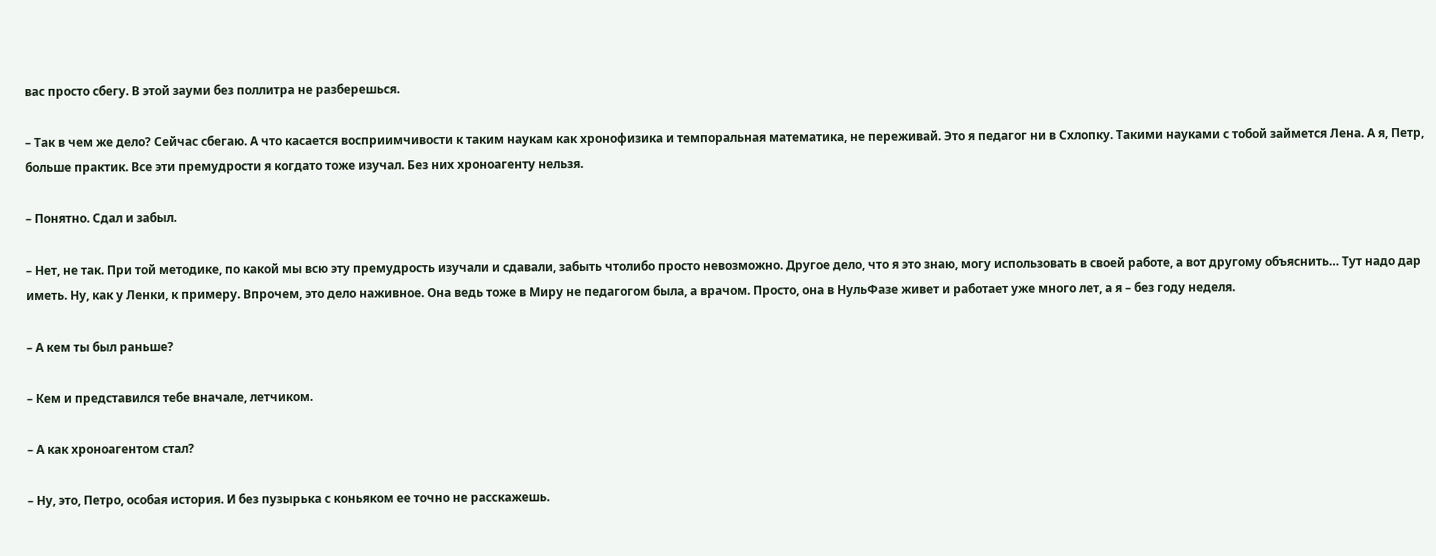вас просто сбегу. В этой зауми без поллитра не разберешься.

– Так в чем же дело? Сейчас сбегаю. А что касается восприимчивости к таким наукам как хронофизика и темпоральная математика, не переживай. Это я педагог ни в Схлопку. Такими науками с тобой займется Лена. А я, Петр, больше практик. Все эти премудрости я когдато тоже изучал. Без них хроноагенту нельзя.

– Понятно. Сдал и забыл.

– Нет, не так. При той методике, по какой мы всю эту премудрость изучали и сдавали, забыть чтолибо просто невозможно. Другое дело, что я это знаю, могу использовать в своей работе, а вот другому объяснить… Тут надо дар иметь. Ну, как у Ленки, к примеру. Впрочем, это дело наживное. Она ведь тоже в Миру не педагогом была, а врачом. Просто, она в НульФазе живет и работает уже много лет, а я – без году неделя.

– А кем ты был раньше?

– Кем и представился тебе вначале, летчиком.

– А как хроноагентом стал?

– Ну, это, Петро, особая история. И без пузырька с коньяком ее точно не расскажешь.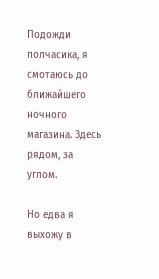Подожди полчасика, я смотаюсь до ближайшего ночного магазина. Здесь рядом, за углом.

Но едва я выхожу в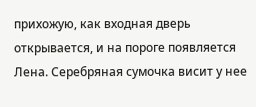прихожую, как входная дверь открывается, и на пороге появляется Лена. Серебряная сумочка висит у нее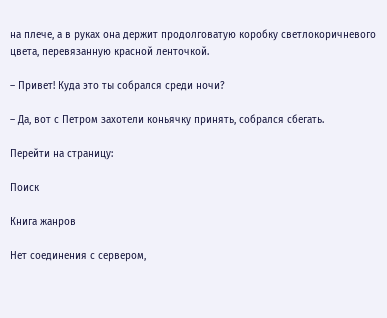на плече, а в руках она держит продолговатую коробку светлокоричневого цвета, перевязанную красной ленточкой.

– Привет! Куда это ты собрался среди ночи?

– Да, вот с Петром захотели коньячку принять, собрался сбегать.

Перейти на страницу:

Поиск

Книга жанров

Нет соединения с сервером,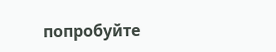попробуйте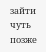зайти чуть позже